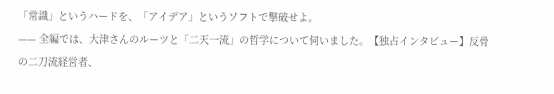「常識」というハードを、「アイデア」というソフトで撃破せよ。
—— 全編では、大津さんのルーツと「二天一流」の哲学について伺いました。【独占インタビュー】反骨の二刀流経営者、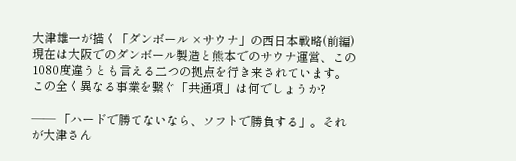大津雄一が描く「ダンボール ×サウナ」の西日本戦略(前編)
現在は大阪でのダンボール製造と熊本でのサウナ運営、この1080度違うとも言える二つの拠点を行き来されています。この全く異なる事業を繋ぐ「共通項」は何でしょうか?

—— 「ハードで勝てないなら、ソフトで勝負する」。それが大津さん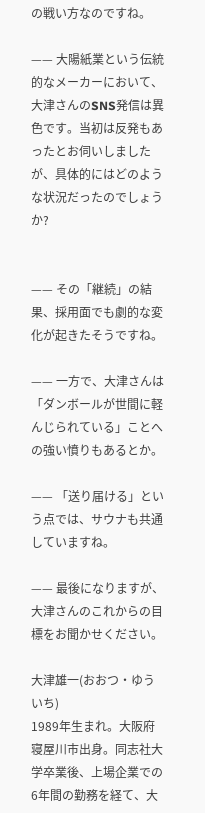の戦い方なのですね。

—— 大陽紙業という伝統的なメーカーにおいて、大津さんのSNS発信は異色です。当初は反発もあったとお伺いしましたが、具体的にはどのような状況だったのでしょうか?


—— その「継続」の結果、採用面でも劇的な変化が起きたそうですね。

—— 一方で、大津さんは「ダンボールが世間に軽んじられている」ことへの強い憤りもあるとか。

—— 「送り届ける」という点では、サウナも共通していますね。

—— 最後になりますが、大津さんのこれからの目標をお聞かせください。

大津雄一(おおつ・ゆういち)
1989年生まれ。大阪府寝屋川市出身。同志社大学卒業後、上場企業での6年間の勤務を経て、大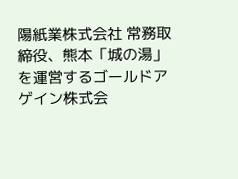陽紙業株式会社 常務取締役、熊本「城の湯」を運営するゴールドアゲイン株式会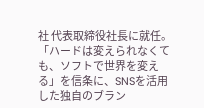社 代表取締役社長に就任。「ハードは変えられなくても、ソフトで世界を変える」を信条に、SNSを活用した独自のブラン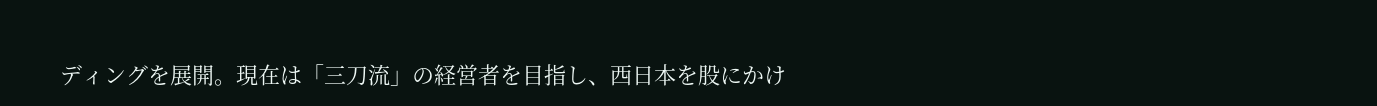ディングを展開。現在は「三刀流」の経営者を目指し、西日本を股にかけ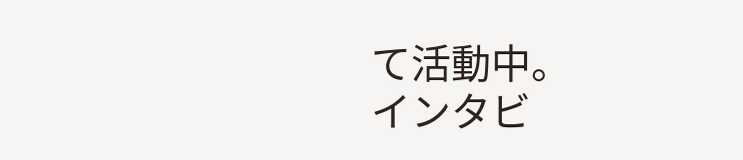て活動中。
インタビ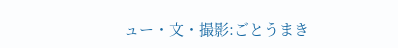ュー・文・撮影:ごとうまき